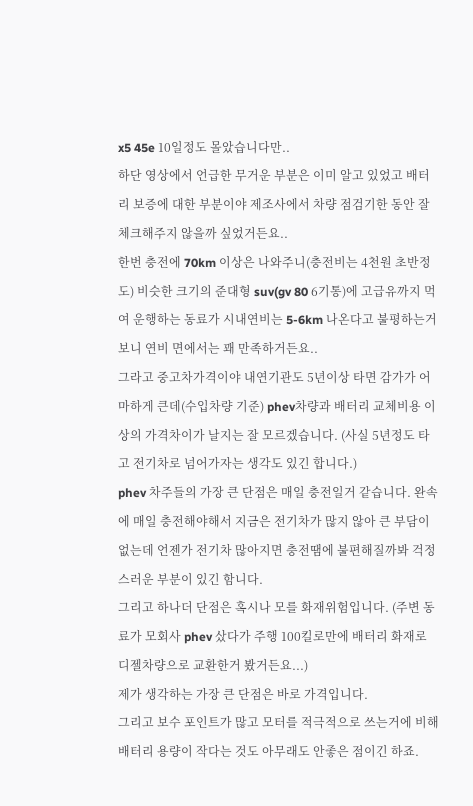x5 45e 10일정도 몰았습니다만..
하단 영상에서 언급한 무거운 부분은 이미 알고 있었고 배터리 보증에 대한 부분이야 제조사에서 차량 점검기한 동안 잘 체크해주지 않을까 싶었거든요..
한번 충전에 70km 이상은 나와주니(충전비는 4천원 초반정도) 비슷한 크기의 준대형 suv(gv 80 6기통)에 고급유까지 먹여 운행하는 동료가 시내연비는 5-6km 나온다고 불평하는거 보니 연비 면에서는 꽤 만족하거든요..
그라고 중고차가격이야 내연기관도 5년이상 타면 감가가 어마하게 큰데(수입차량 기준) phev차량과 배터리 교체비용 이상의 가격차이가 날지는 잘 모르겠습니다. (사실 5년정도 타고 전기차로 넘어가자는 생각도 있긴 합니다.)
phev 차주들의 가장 큰 단점은 매일 충전일거 같습니다. 완속에 매일 충전해야해서 지금은 전기차가 많지 않아 큰 부담이 없는데 언젠가 전기차 많아지면 충전땜에 불편해질까봐 걱정스러운 부분이 있긴 함니다.
그리고 하나더 단점은 혹시나 모를 화재위험입니다. (주변 동료가 모회사 phev 샀다가 주행 100킬로만에 배터리 화재로 디젤차량으로 교환한거 봤거든요...)
제가 생각하는 가장 큰 단점은 바로 가격입니다.
그리고 보수 포인트가 많고 모터를 적극적으로 쓰는거에 비해 배터리 용량이 작다는 것도 아무래도 안좋은 점이긴 하죠.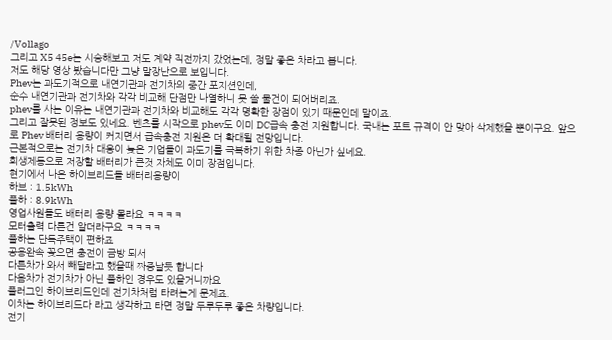/Vollago
그리고 X5 45e는 시승해보고 저도 계약 직전까지 갔었는데, 정말 좋은 차라고 봅니다.
저도 해당 영상 봤습니다만 그냥 말장난으로 보입니다.
Phev는 과도기적으로 내연기관과 전기차의 중간 포지션인데,
순수 내연기관과 전기차와 각각 비교해 단점만 나열하니 못 쓸 물건이 되어버리죠.
phev를 사는 이유는 내연기관과 전기차와 비교해도 각각 명확한 장점이 있기 때문인데 말이죠.
그리고 잘못된 정보도 있네요. 벤츠를 시작으로 phev도 이미 DC급속 충전 지원합니다. 국내는 포트 규격이 안 맞아 삭제했을 뿐이구요. 앞으로 Phev 배터리 용량이 커지면서 급속충전 지원은 더 확대될 전망입니다.
근본적으로는 전기차 대응이 늦은 기업들이 과도기를 극복하기 위한 차종 아닌가 싶네요.
회생제동으로 저장할 배터리가 큰것 자체도 이미 장점입니다.
현기에서 나온 하이브리드들 배터리용량이
하브 : 1.5kWh
플하 : 8.9kWh
영업사원들도 배터리 용량 몰라요 ㅋㅋㅋㅋ
모터출력 다른건 알더라구요 ㅋㅋㅋㅋ
플하는 단독주택이 편하죠
공용완속 꽂으면 충전이 금방 되서
다른차가 와서 빼달라고 했을때 짜증날듯 합니다
다음차가 전기차가 아닌 플하인 경우도 있을거니까요
플러그인 하이브리드인데 전기차처럼 타려는게 문제죠.
이차는 하이브리드다 라고 생각하고 타면 정말 두루두루 좋은 차량입니다.
전기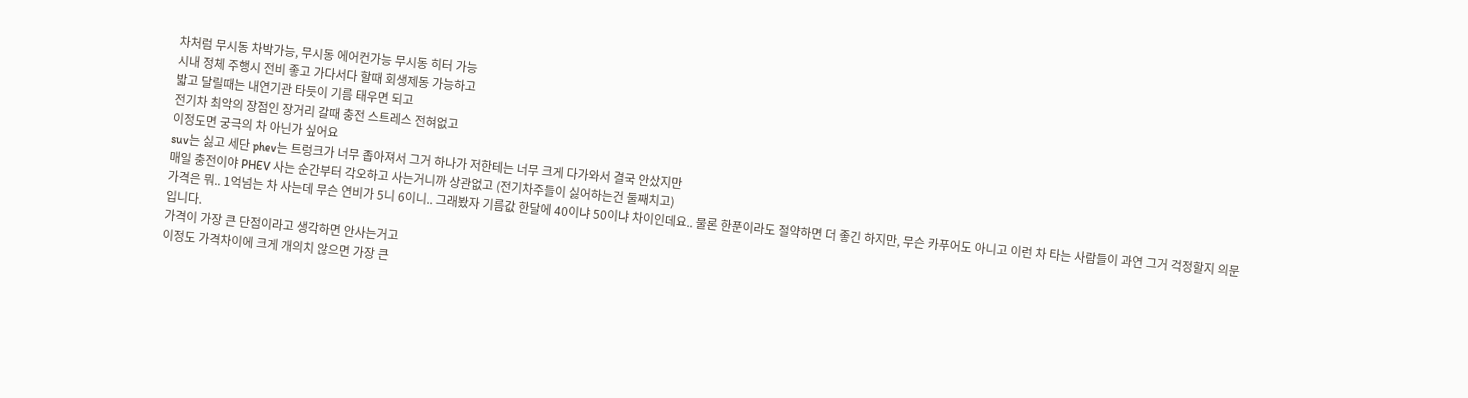차처럼 무시동 차박가능, 무시동 에어컨가능 무시동 히터 가능
시내 정체 주행시 전비 좋고 가다서다 할때 회생제동 가능하고
밟고 달릴때는 내연기관 타듯이 기름 태우면 되고
전기차 최악의 장점인 장거리 갈때 충전 스트레스 전혀없고
이정도면 궁극의 차 아닌가 싶어요
suv는 싫고 세단 phev는 트렁크가 너무 좁아져서 그거 하나가 저한테는 너무 크게 다가와서 결국 안샀지만
매일 충전이야 PHEV 사는 순간부터 각오하고 사는거니까 상관없고 (전기차주들이 싫어하는건 둘째치고)
가격은 뭐.. 1억넘는 차 사는데 무슨 연비가 5니 6이니.. 그래봤자 기름값 한달에 40이냐 50이냐 차이인데요.. 물론 한푼이라도 절약하면 더 좋긴 하지만, 무슨 카푸어도 아니고 이런 차 타는 사람들이 과연 그거 걱정할지 의문입니다.
가격이 가장 큰 단점이라고 생각하면 안사는거고
이정도 가격차이에 크게 개의치 않으면 가장 큰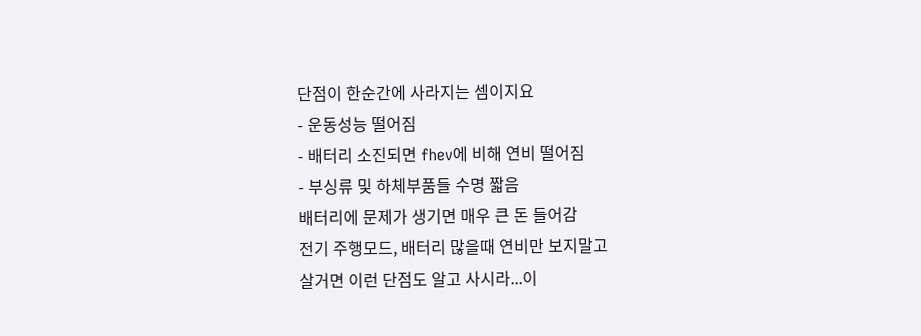단점이 한순간에 사라지는 셈이지요
- 운동성능 떨어짐
- 배터리 소진되면 fhev에 비해 연비 떨어짐
- 부싱류 및 하체부품들 수명 짧음
배터리에 문제가 생기면 매우 큰 돈 들어감
전기 주행모드, 배터리 많을때 연비만 보지말고
살거면 이런 단점도 알고 사시라...이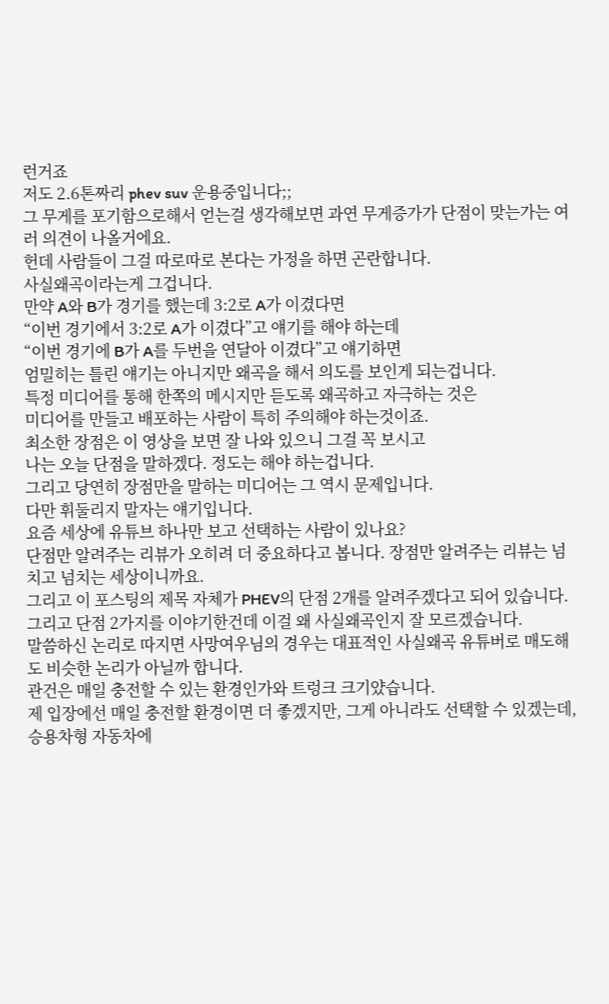런거죠
저도 2.6톤짜리 phev suv 운용중입니다;;
그 무게를 포기함으로해서 얻는걸 생각해보면 과연 무게증가가 단점이 맞는가는 여러 의견이 나올거에요.
헌데 사람들이 그걸 따로따로 본다는 가정을 하면 곤란합니다.
사실왜곡이라는게 그겁니다.
만약 A와 B가 경기를 했는데 3:2로 A가 이겼다면
“이번 경기에서 3:2로 A가 이겼다”고 얘기를 해야 하는데
“이번 경기에 B가 A를 두번을 연달아 이겼다”고 얘기하면
엄밀히는 틀린 얘기는 아니지만 왜곡을 해서 의도를 보인게 되는겁니다.
특정 미디어를 통해 한쪽의 메시지만 듣도록 왜곡하고 자극하는 것은
미디어를 만들고 배포하는 사람이 특히 주의해야 하는것이죠.
최소한 장점은 이 영상을 보면 잘 나와 있으니 그걸 꼭 보시고
나는 오늘 단점을 말하겠다. 정도는 해야 하는겁니다.
그리고 당연히 장점만을 말하는 미디어는 그 역시 문제입니다.
다만 휘둘리지 말자는 얘기입니다.
요즘 세상에 유튜브 하나만 보고 선택하는 사람이 있나요?
단점만 알려주는 리뷰가 오히려 더 중요하다고 봅니다. 장점만 알려주는 리뷰는 넘치고 넘치는 세상이니까요.
그리고 이 포스팅의 제목 자체가 PHEV의 단점 2개를 알려주겠다고 되어 있습니다.
그리고 단점 2가지를 이야기한건데 이걸 왜 사실왜곡인지 잘 모르겠습니다.
말씀하신 논리로 따지면 사망여우님의 경우는 대표적인 사실왜곡 유튜버로 매도해도 비슷한 논리가 아닐까 합니다.
관건은 매일 충전할 수 있는 환경인가와 트렁크 크기얐습니다.
제 입장에선 매일 충전할 환경이면 더 좋겠지만, 그게 아니라도 선택할 수 있겠는데, 승용차형 자동차에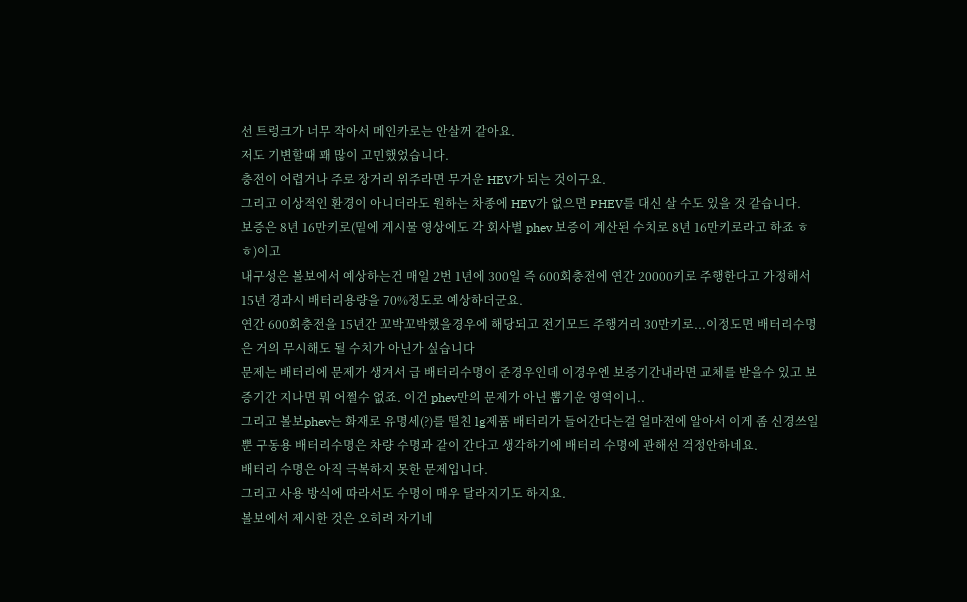선 트렁크가 너무 작아서 메인카로는 안살꺼 같아요.
저도 기변할때 꽤 많이 고민했었습니다.
충전이 어렵거나 주로 장거리 위주라면 무거운 HEV가 되는 것이구요.
그리고 이상적인 환경이 아니더라도 원하는 차종에 HEV가 없으면 PHEV를 대신 살 수도 있을 것 같습니다.
보증은 8년 16만키로(밑에 게시물 영상에도 각 회사별 phev 보증이 계산된 수치로 8년 16만키로라고 하죠 ㅎㅎ)이고
내구성은 볼보에서 예상하는건 매일 2번 1년에 300일 즉 600회충전에 연간 20000키로 주행한다고 가정해서
15년 경과시 배터리용량을 70%정도로 예상하더군요.
연간 600회충전을 15년간 꼬박꼬박했을경우에 해당되고 전기모드 주행거리 30만키로...이정도면 배터리수명은 거의 무시해도 될 수치가 아닌가 싶습니다
문제는 배터리에 문제가 생겨서 급 배터리수명이 준경우인데 이경우엔 보증기간내라면 교체를 받을수 있고 보증기간 지나면 뭐 어쩔수 없죠. 이건 phev만의 문제가 아닌 뽑기운 영역이니..
그리고 볼보phev는 화재로 유명세(?)를 떨친 lg제품 배터리가 들어간다는걸 얼마전에 알아서 이게 좀 신경쓰일뿐 구동용 배터리수명은 차량 수명과 같이 간다고 생각하기에 배터리 수명에 관해선 걱정안하네요.
배터리 수명은 아직 극복하지 못한 문제입니다.
그리고 사용 방식에 따라서도 수명이 매우 달라지기도 하지요.
볼보에서 제시한 것은 오히려 자기네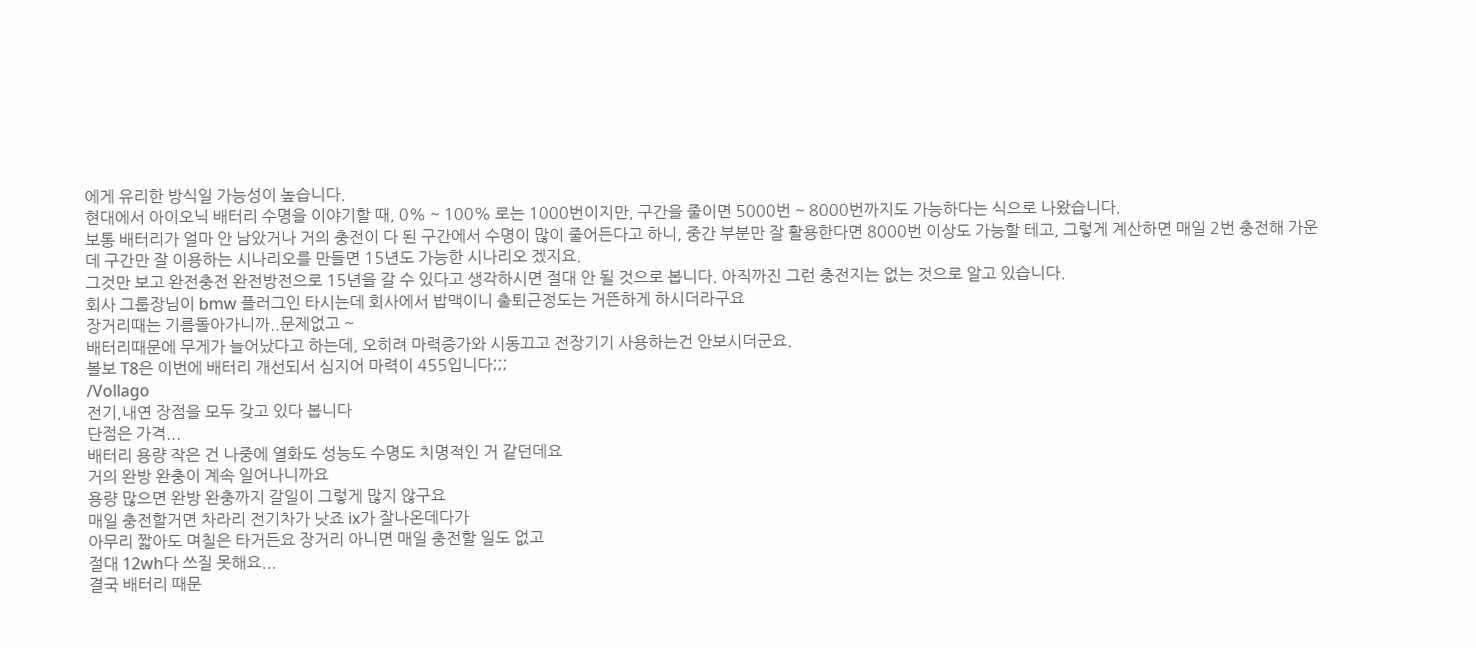에게 유리한 방식일 가능성이 높습니다.
현대에서 아이오닉 배터리 수명을 이야기할 때, 0% ~ 100% 로는 1000번이지만, 구간을 줄이면 5000번 ~ 8000번까지도 가능하다는 식으로 나왔습니다.
보통 배터리가 얼마 안 남았거나 거의 충전이 다 된 구간에서 수명이 많이 줄어든다고 하니, 중간 부분만 잘 활용한다면 8000번 이상도 가능할 테고, 그렇게 계산하면 매일 2번 충전해 가운데 구간만 잘 이용하는 시나리오를 만들면 15년도 가능한 시나리오 겠지요.
그것만 보고 완전충전 완전방전으로 15년을 갈 수 있다고 생각하시면 절대 안 될 것으로 봅니다. 아직까진 그런 충전지는 없는 것으로 알고 있습니다.
회사 그룹장님이 bmw 플러그인 타시는데 회사에서 밥맥이니 출퇴근정도는 거뜬하게 하시더라구요
장거리때는 기름돌아가니까..문제없고 ~
배터리때문에 무게가 늘어났다고 하는데, 오히려 마력증가와 시동끄고 전장기기 사용하는건 안보시더군요.
볼보 T8은 이번에 배터리 개선되서 심지어 마력이 455입니다;;;
/Vollago
전기,내연 장점을 모두 갖고 있다 봅니다
단점은 가격...
배터리 용량 작은 건 나중에 열화도 성능도 수명도 치명적인 거 같던데요
거의 완방 완충이 계속 일어나니까요
용량 많으면 완방 완충까지 갈일이 그렇게 많지 않구요
매일 충전할거면 차라리 전기차가 낫죠 ix가 잘나온데다가
아무리 짧아도 며칠은 타거든요 장거리 아니면 매일 충전할 일도 없고
절대 12wh다 쓰질 못해요...
결국 배터리 때문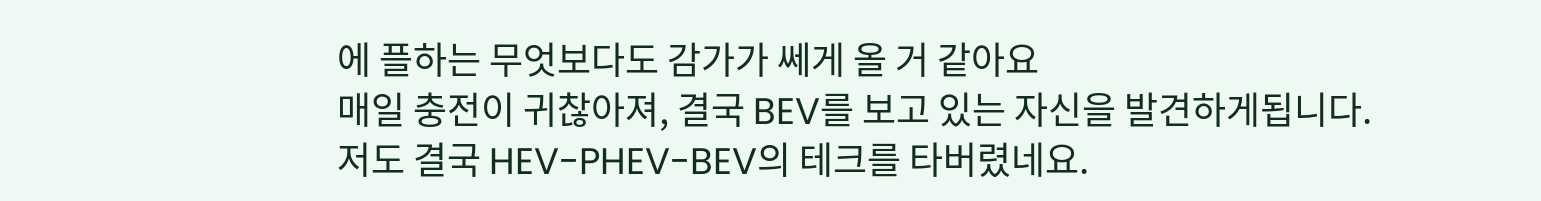에 플하는 무엇보다도 감가가 쎄게 올 거 같아요
매일 충전이 귀찮아져, 결국 BEV를 보고 있는 자신을 발견하게됩니다.
저도 결국 HEV-PHEV-BEV의 테크를 타버렸네요.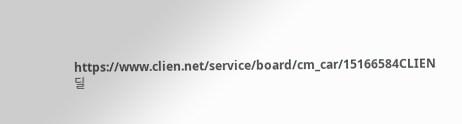https://www.clien.net/service/board/cm_car/15166584CLIEN
딜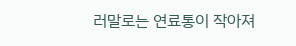러말로는 연료통이 작아져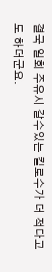결국 일회 주유시 갈수있는 킬로수가 더 적다고도 하더군요.